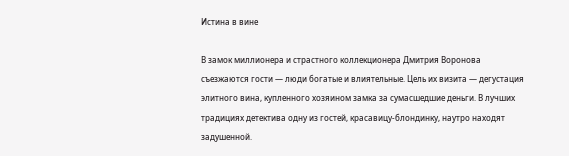Истина в вине

В замок миллионера и страстного коллекционера Дмитрия Воронова съезжаются гости — люди богатые и влиятельные. Цель их визита — дегустация элитного вина, купленного хозяином замка за сумасшедшие деньги. В лучших традициях детектива одну из гостей, красавицу-блондинку, наутро находят задушенной.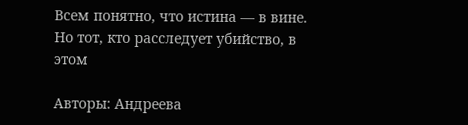Всем понятно, что истина — в вине. Но тот, кто расследует убийство, в этом

Авторы: Андреева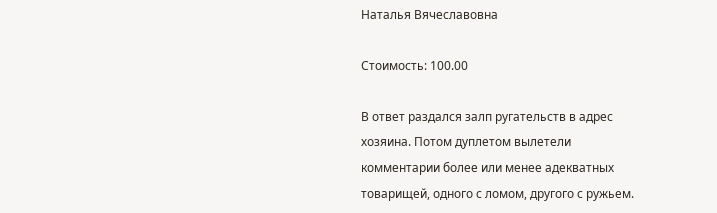Наталья Вячеславовна

Стоимость: 100.00

В ответ раздался залп ругательств в адрес хозяина. Потом дуплетом вылетели комментарии более или менее адекватных товарищей, одного с ломом, другого с ружьем.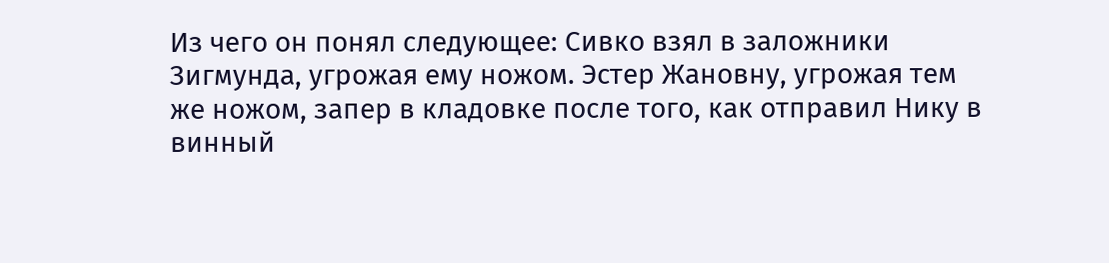Из чего он понял следующее: Сивко взял в заложники Зигмунда, угрожая ему ножом. Эстер Жановну, угрожая тем же ножом, запер в кладовке после того, как отправил Нику в винный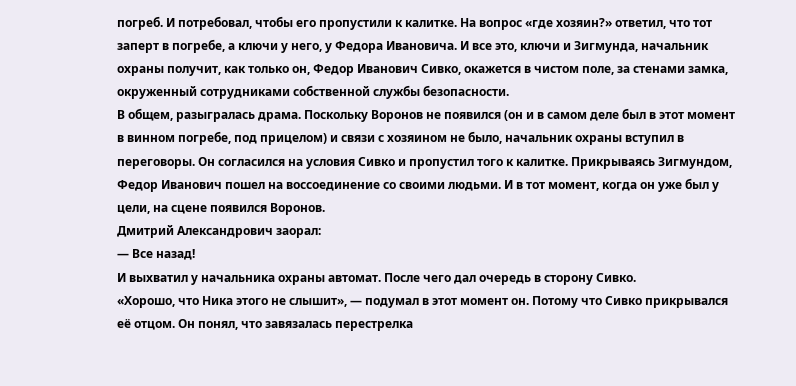погреб. И потребовал, чтобы его пропустили к калитке. На вопрос «где хозяин?» ответил, что тот заперт в погребе, а ключи у него, у Федора Ивановича. И все это, ключи и Зигмунда, начальник охраны получит, как только он, Федор Иванович Сивко, окажется в чистом поле, за стенами замка, окруженный сотрудниками собственной службы безопасности.
В общем, разыгралась драма. Поскольку Воронов не появился (он и в самом деле был в этот момент в винном погребе, под прицелом) и связи с хозяином не было, начальник охраны вступил в переговоры. Он согласился на условия Сивко и пропустил того к калитке. Прикрываясь Зигмундом, Федор Иванович пошел на воссоединение со своими людьми. И в тот момент, когда он уже был у цели, на сцене появился Воронов.
Дмитрий Александрович заорал:
— Все назад!
И выхватил у начальника охраны автомат. После чего дал очередь в сторону Сивко.
«Хорошо, что Ника этого не слышит», — подумал в этот момент он. Потому что Сивко прикрывался её отцом. Он понял, что завязалась перестрелка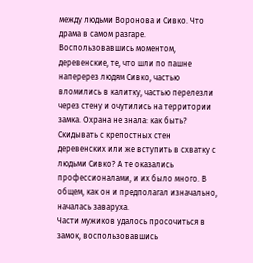между людьми Воронова и Сивко. Что драма в самом разгаре.
Воспользовавшись моментом, деревенские, те, что шли по пашне наперерез людям Сивко, частью вломились в калитку, частью перелезли через стену и очутились на территории замка. Охрана не знала: как быть? Скидывать с крепостных стен деревенских или же вступить в схватку с людьми Сивко? А те оказались профессионалами, и их было много. В общем, как он и предполагал изначально, началась заваруха.
Части мужиков удалось просочиться в замок, воспользовавшись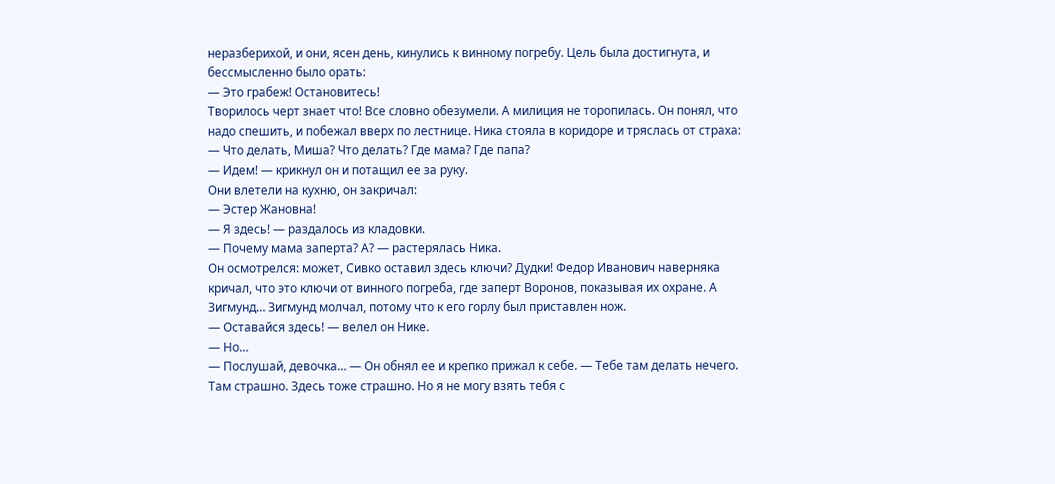неразберихой, и они, ясен день, кинулись к винному погребу. Цель была достигнута, и бессмысленно было орать:
— Это грабеж! Остановитесь!
Творилось черт знает что! Все словно обезумели. А милиция не торопилась. Он понял, что надо спешить, и побежал вверх по лестнице. Ника стояла в коридоре и тряслась от страха:
— Что делать, Миша? Что делать? Где мама? Где папа?
— Идем! — крикнул он и потащил ее за руку.
Они влетели на кухню, он закричал:
— Эстер Жановна!
— Я здесь! — раздалось из кладовки.
— Почему мама заперта? А? — растерялась Ника.
Он осмотрелся: может, Сивко оставил здесь ключи? Дудки! Федор Иванович наверняка кричал, что это ключи от винного погреба, где заперт Воронов, показывая их охране. А Зигмунд… Зигмунд молчал, потому что к его горлу был приставлен нож.
— Оставайся здесь! — велел он Нике.
— Но…
— Послушай, девочка… — Он обнял ее и крепко прижал к себе. — Тебе там делать нечего. Там страшно. Здесь тоже страшно. Но я не могу взять тебя с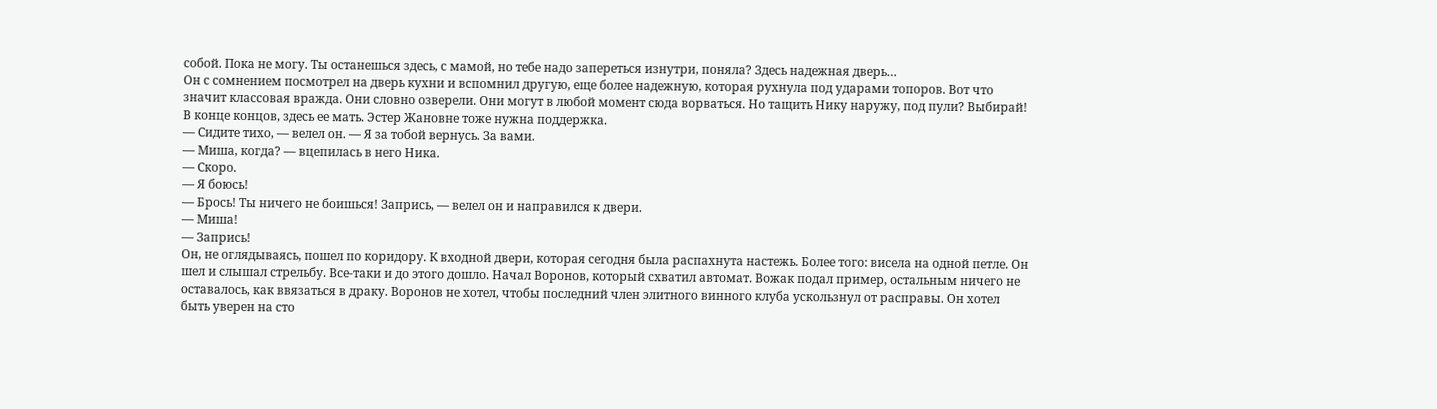собой. Пока не могу. Ты останешься здесь, с мамой, но тебе надо запереться изнутри, поняла? Здесь надежная дверь…
Он с сомнением посмотрел на дверь кухни и вспомнил другую, еще более надежную, которая рухнула под ударами топоров. Вот что значит классовая вражда. Они словно озверели. Они могут в любой момент сюда ворваться. Но тащить Нику наружу, под пули? Выбирай!
В конце концов, здесь ее мать. Эстер Жановне тоже нужна поддержка.
— Сидите тихо, — велел он. — Я за тобой вернусь. За вами.
— Миша, когда? — вцепилась в него Ника.
— Скоро.
— Я боюсь!
— Брось! Ты ничего не боишься! Запрись, — велел он и направился к двери.
— Миша!
— Запрись!
Он, не оглядываясь, пошел по коридору. К входной двери, которая сегодня была распахнута настежь. Более того: висела на одной петле. Он шел и слышал стрельбу. Все-таки и до этого дошло. Начал Воронов, который схватил автомат. Вожак подал пример, остальным ничего не оставалось, как ввязаться в драку. Воронов не хотел, чтобы последний член элитного винного клуба ускользнул от расправы. Он хотел быть уверен на сто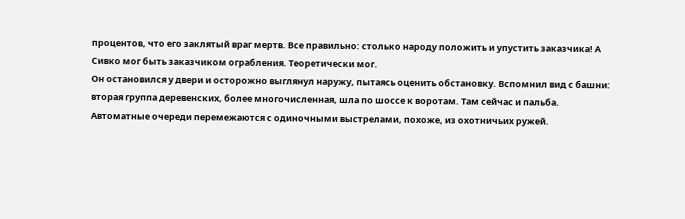процентов, что его заклятый враг мертв. Все правильно: столько народу положить и упустить заказчика! А Сивко мог быть заказчиком ограбления. Теоретически мог.
Он остановился у двери и осторожно выглянул наружу, пытаясь оценить обстановку. Вспомнил вид с башни: вторая группа деревенских, более многочисленная, шла по шоссе к воротам. Там сейчас и пальба. Автоматные очереди перемежаются с одиночными выстрелами, похоже, из охотничьих ружей.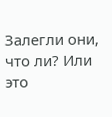Залегли они, что ли? Или это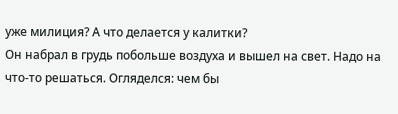уже милиция? А что делается у калитки?
Он набрал в грудь побольше воздуха и вышел на свет. Надо на что-то решаться. Огляделся: чем бы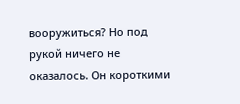вооружиться? Но под рукой ничего не оказалось. Он короткими